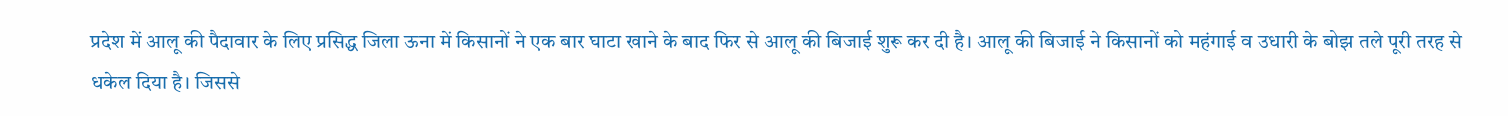प्रदेश में आलू की पैदावार के लिए प्रसिद्ध जिला ऊना में किसानों ने एक बार घाटा खाने के बाद फिर से आलू की बिजाई शुरू कर दी है। आलू की बिजाई ने किसानों को महंगाई व उधारी के बोझ तले पूरी तरह से धकेल दिया है। जिससे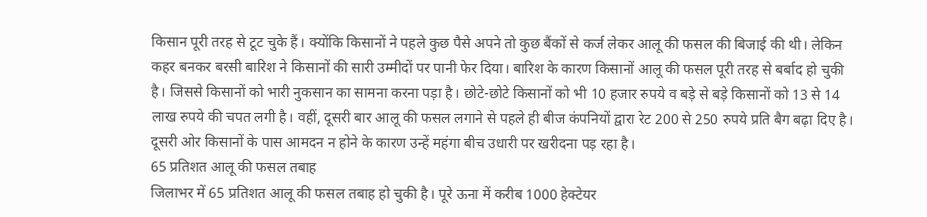किसान पूरी तरह से टूट चुके हैं। क्योंकि किसानों ने पहले कुछ पैसे अपने तो कुछ बैंकों से कर्ज लेकर आलू की फसल की बिजाई की थी। लेकिन कहर बनकर बरसी बारिश ने किसानों की सारी उम्मीदों पर पानी फेर दिया। बारिश के कारण किसानों आलू की फसल पूरी तरह से बर्बाद हो चुकी है। जिससे किसानों को भारी नुकसान का सामना करना पड़ा है। छोटे-छोटे किसानों को भी 10 हजार रुपये व बड़े से बड़े किसानों को 13 से 14 लाख रुपये की चपत लगी है। वहीं, दूसरी बार आलू की फसल लगाने से पहले ही बीज कंपनियों द्वारा रेट 200 से 250 रुपये प्रति बैग बढ़ा दिए है। दूसरी ओर किसानों के पास आमदन न होने के कारण उन्हें महंगा बीच उधारी पर खरीदना पड़ रहा है।
65 प्रतिशत आलू की फसल तबाह
जिलाभर में 65 प्रतिशत आलू की फसल तबाह हो चुकी है। पूरे ऊना में करीब 1000 हेक्टेयर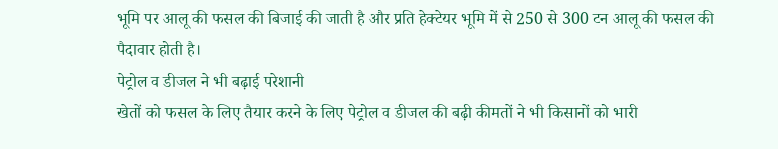भूमि पर आलू की फसल की बिजाई की जाती है और प्रति हेक्टेयर भूमि में से 250 से 300 टन आलू की फसल की पैदावार होती है।
पेट्रोल व डीजल ने भी बढ़ाई परेशानी
खेतों को फसल के लिए तैयार करने के लिए पेट्रोल व डीजल की बढ़ी कीमतों ने भी किसानों को भारी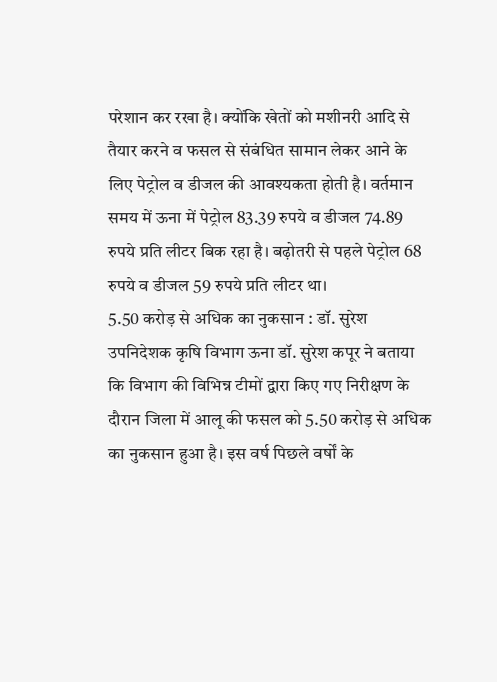परेशान कर रखा है। क्योंकि खेतों को मशीनरी आदि से तैयार करने व फसल से संबंधित सामान लेकर आने के लिए पेट्रोल व डीजल की आवश्यकता होती है। वर्तमान समय में ऊना में पेट्रोल 83.39 रुपये व डीजल 74.89 रुपये प्रति लीटर बिक रहा है। बढ़ोतरी से पहले पेट्रोल 68 रुपये व डीजल 59 रुपये प्रति लीटर था।
5.50 करोड़ से अधिक का नुकसान : डॉ. सुरेश
उपनिदेशक कृषि विभाग ऊना डॉ. सुरेश कपूर ने बताया कि विभाग की विभिन्न टीमों द्वारा किए गए निरीक्षण के दौरान जिला में आलू की फसल को 5.50 करोड़ से अधिक का नुकसान हुआ है। इस वर्ष पिछले वर्षों के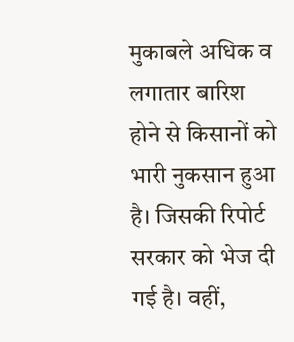मुकाबले अधिक व लगातार बारिश होने से किसानों को भारी नुकसान हुआ है। जिसकी रिपोर्ट सरकार को भेज दी गई है। वहीं,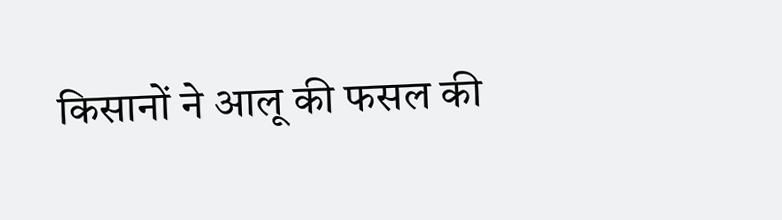किसानों ने आलू की फसल की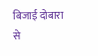बिजाई दोबारा से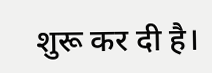शुरू कर दी है।